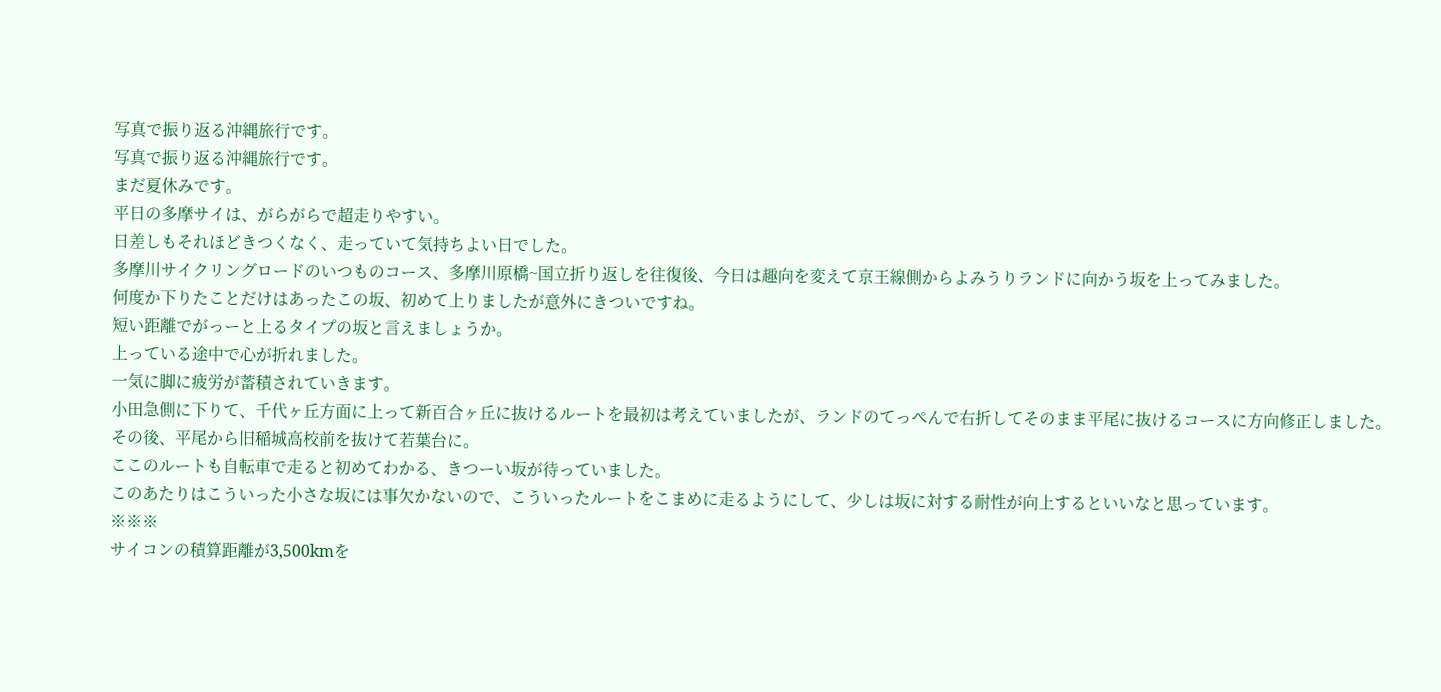写真で振り返る沖縄旅行です。
写真で振り返る沖縄旅行です。
まだ夏休みです。
平日の多摩サイは、がらがらで超走りやすい。
日差しもそれほどきつくなく、走っていて気持ちよい日でした。
多摩川サイクリングロードのいつものコース、多摩川原橋~国立折り返しを往復後、今日は趣向を変えて京王線側からよみうりランドに向かう坂を上ってみました。
何度か下りたことだけはあったこの坂、初めて上りましたが意外にきついですね。
短い距離でがっーと上るタイプの坂と言えましょうか。
上っている途中で心が折れました。
一気に脚に疲労が蓄積されていきます。
小田急側に下りて、千代ヶ丘方面に上って新百合ヶ丘に抜けるルートを最初は考えていましたが、ランドのてっぺんで右折してそのまま平尾に抜けるコースに方向修正しました。
その後、平尾から旧稲城高校前を抜けて若葉台に。
ここのルートも自転車で走ると初めてわかる、きつーい坂が待っていました。
このあたりはこういった小さな坂には事欠かないので、こういったルートをこまめに走るようにして、少しは坂に対する耐性が向上するといいなと思っています。
※※※
サイコンの積算距離が3,500kmを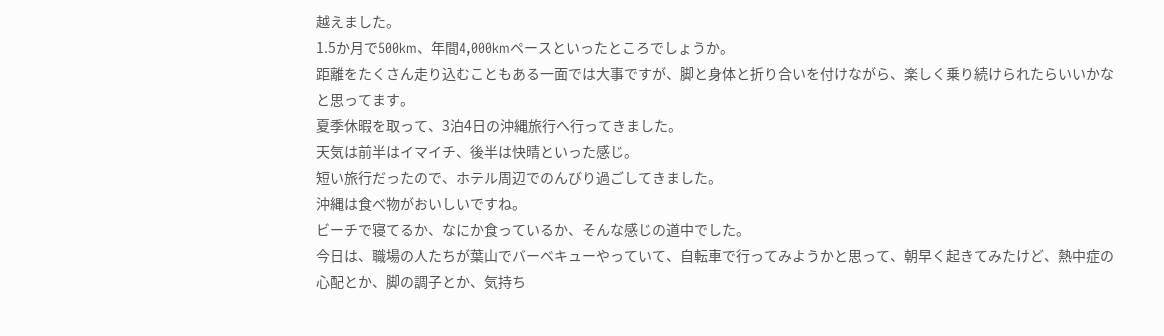越えました。
1.5か月で500km、年間4,000kmペースといったところでしょうか。
距離をたくさん走り込むこともある一面では大事ですが、脚と身体と折り合いを付けながら、楽しく乗り続けられたらいいかなと思ってます。
夏季休暇を取って、3泊4日の沖縄旅行へ行ってきました。
天気は前半はイマイチ、後半は快晴といった感じ。
短い旅行だったので、ホテル周辺でのんびり過ごしてきました。
沖縄は食べ物がおいしいですね。
ビーチで寝てるか、なにか食っているか、そんな感じの道中でした。
今日は、職場の人たちが葉山でバーベキューやっていて、自転車で行ってみようかと思って、朝早く起きてみたけど、熱中症の心配とか、脚の調子とか、気持ち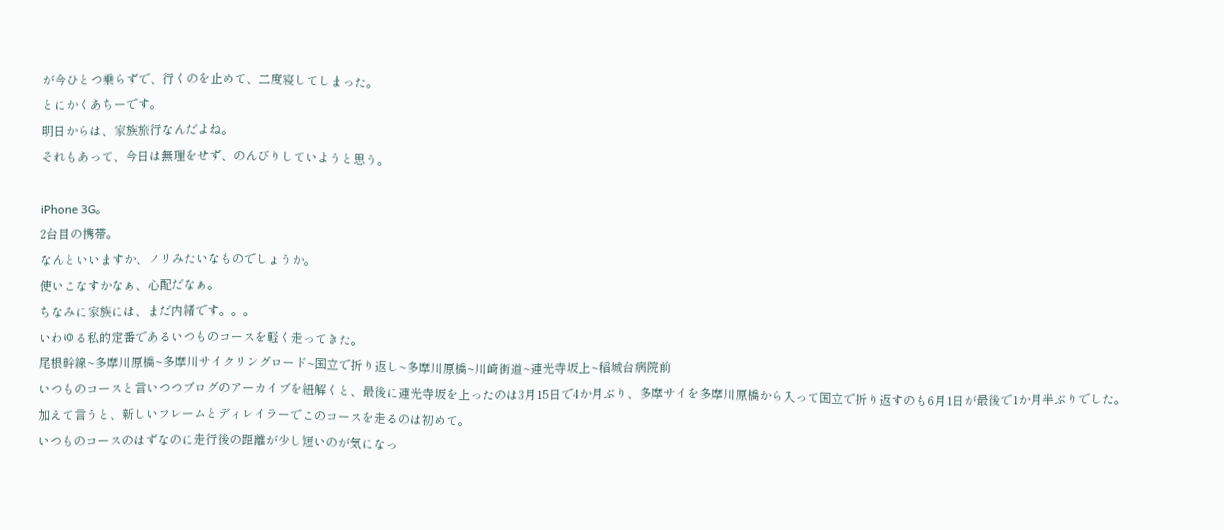が今ひとつ乗らずで、行くのを止めて、二度寝してしまった。
とにかくあちーです。
明日からは、家族旅行なんだよね。
それもあって、今日は無理をせず、のんびりしていようと思う。

iPhone 3G。
2台目の携帯。
なんといいますか、ノリみたいなものでしょうか。
使いこなすかなぁ、心配だなぁ。
ちなみに家族には、まだ内緒です。。。
いわゆる私的定番であるいつものコースを軽く走ってきた。
尾根幹線~多摩川原橋~多摩川サイクリングロード~国立で折り返し~多摩川原橋~川崎街道~連光寺坂上~稲城台病院前
いつものコースと言いつつブログのアーカイブを紐解くと、最後に連光寺坂を上ったのは3月15日で4か月ぶり、多摩サイを多摩川原橋から入って国立で折り返すのも6月1日が最後で1か月半ぶりでした。
加えて言うと、新しいフレームとディレイラーでこのコースを走るのは初めて。
いつものコースのはずなのに走行後の距離が少し短いのが気になっ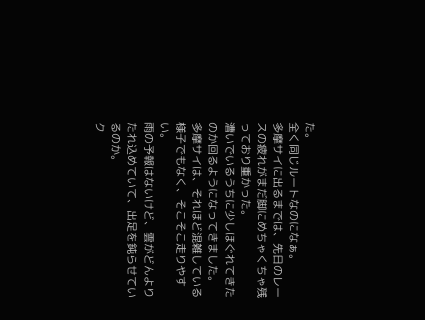た。
全く同じルートなのになぁ。
多摩サイに出るまでは、先日のレースの疲れがまだ脚にめちゃくちゃ残っており重かった。
漕いでいるうちに少しほぐれてきたのか回るようになってきました。
多摩サイは、それほど混雑している様子でもなく、そこそこ走りやすい。
雨の予報はないけど、雲がどんよりたれ込めていて、出足を鈍らせているのか。
ク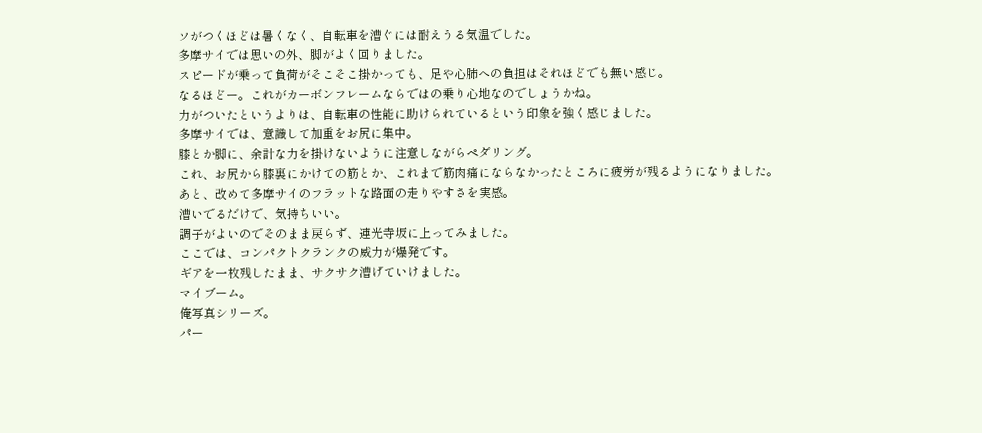ソがつくほどは暑くなく、自転車を漕ぐには耐えうる気温でした。
多摩サイでは思いの外、脚がよく回りました。
スピードが乗って負荷がそこそこ掛かっても、足や心肺への負担はそれほどでも無い感じ。
なるほどー。これがカーボンフレームならではの乗り心地なのでしょうかね。
力がついたというよりは、自転車の性能に助けられているという印象を強く感じました。
多摩サイでは、意識して加重をお尻に集中。
膝とか脚に、余計な力を掛けないように注意しながらペダリング。
これ、お尻から膝裏にかけての筋とか、これまで筋肉痛にならなかったところに疲労が残るようになりました。
あと、改めて多摩サイのフラットな路面の走りやすさを実感。
漕いでるだけで、気持ちいい。
調子がよいのでそのまま戻らず、連光寺坂に上ってみました。
ここでは、コンパクトクランクの威力が爆発です。
ギアを一枚残したまま、サクサク漕げていけました。
マイブーム。
俺写真シリーズ。
パー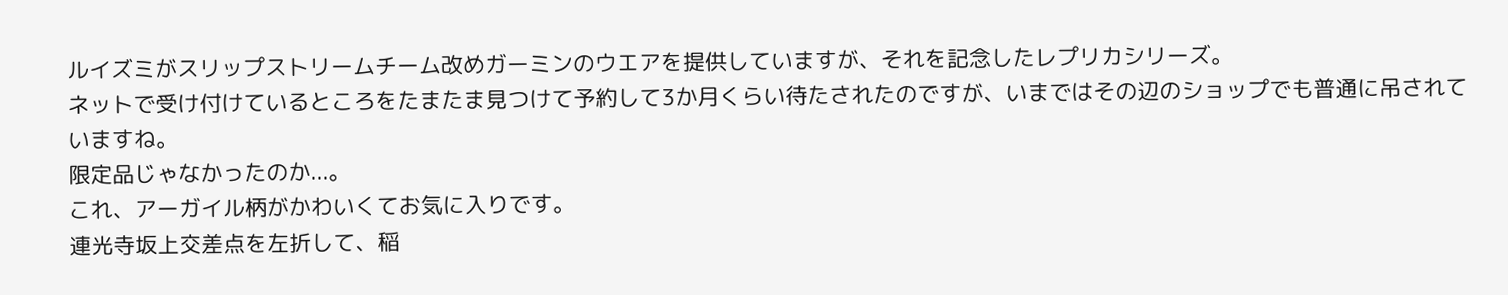ルイズミがスリップストリームチーム改めガーミンのウエアを提供していますが、それを記念したレプリカシリーズ。
ネットで受け付けているところをたまたま見つけて予約して3か月くらい待たされたのですが、いまではその辺のショップでも普通に吊されていますね。
限定品じゃなかったのか...。
これ、アーガイル柄がかわいくてお気に入りです。
連光寺坂上交差点を左折して、稲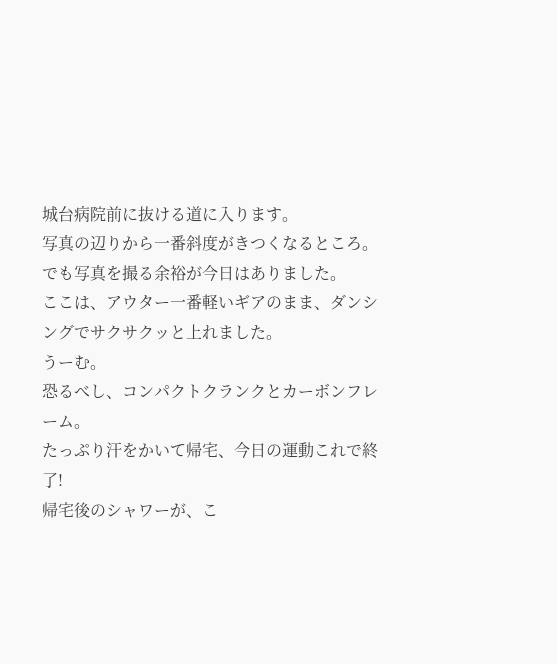城台病院前に抜ける道に入ります。
写真の辺りから一番斜度がきつくなるところ。
でも写真を撮る余裕が今日はありました。
ここは、アウター一番軽いギアのまま、ダンシングでサクサクッと上れました。
うーむ。
恐るべし、コンパクトクランクとカーボンフレーム。
たっぷり汗をかいて帰宅、今日の運動これで終了!
帰宅後のシャワーが、こ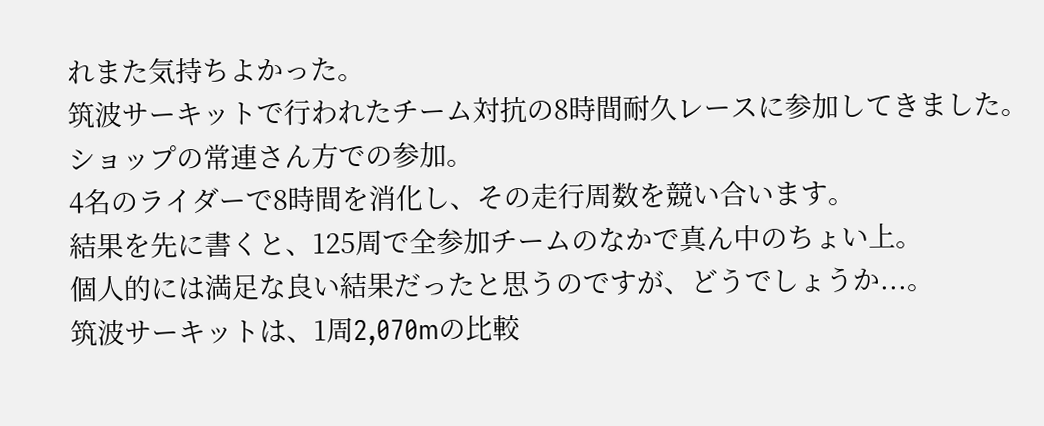れまた気持ちよかった。
筑波サーキットで行われたチーム対抗の8時間耐久レースに参加してきました。
ショップの常連さん方での参加。
4名のライダーで8時間を消化し、その走行周数を競い合います。
結果を先に書くと、125周で全参加チームのなかで真ん中のちょい上。
個人的には満足な良い結果だったと思うのですが、どうでしょうか...。
筑波サーキットは、1周2,070mの比較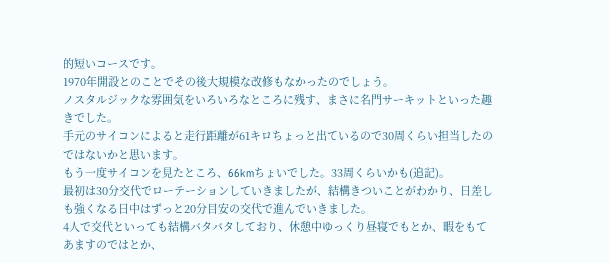的短いコースです。
1970年開設とのことでその後大規模な改修もなかったのでしょう。
ノスタルジックな雰囲気をいろいろなところに残す、まさに名門サーキットといった趣きでした。
手元のサイコンによると走行距離が61キロちょっと出ているので30周くらい担当したのではないかと思います。
もう一度サイコンを見たところ、66kmちょいでした。33周くらいかも(追記)。
最初は30分交代でローテーションしていきましたが、結構きついことがわかり、日差しも強くなる日中はずっと20分目安の交代で進んでいきました。
4人で交代といっても結構バタバタしており、休憩中ゆっくり昼寝でもとか、暇をもてあますのではとか、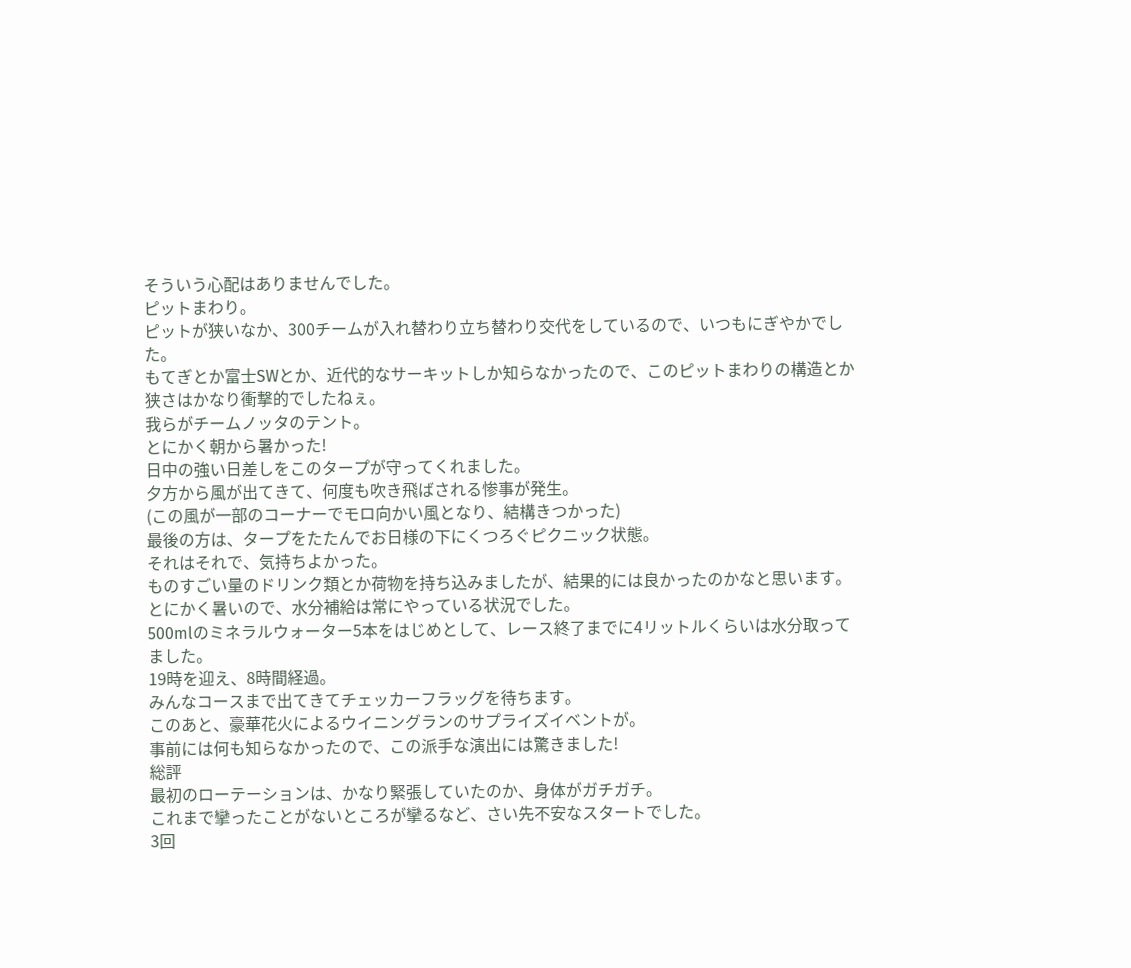そういう心配はありませんでした。
ピットまわり。
ピットが狭いなか、300チームが入れ替わり立ち替わり交代をしているので、いつもにぎやかでした。
もてぎとか富士SWとか、近代的なサーキットしか知らなかったので、このピットまわりの構造とか狭さはかなり衝撃的でしたねぇ。
我らがチームノッタのテント。
とにかく朝から暑かった!
日中の強い日差しをこのタープが守ってくれました。
夕方から風が出てきて、何度も吹き飛ばされる惨事が発生。
(この風が一部のコーナーでモロ向かい風となり、結構きつかった)
最後の方は、タープをたたんでお日様の下にくつろぐピクニック状態。
それはそれで、気持ちよかった。
ものすごい量のドリンク類とか荷物を持ち込みましたが、結果的には良かったのかなと思います。
とにかく暑いので、水分補給は常にやっている状況でした。
500mlのミネラルウォーター5本をはじめとして、レース終了までに4リットルくらいは水分取ってました。
19時を迎え、8時間経過。
みんなコースまで出てきてチェッカーフラッグを待ちます。
このあと、豪華花火によるウイニングランのサプライズイベントが。
事前には何も知らなかったので、この派手な演出には驚きました!
総評
最初のローテーションは、かなり緊張していたのか、身体がガチガチ。
これまで攣ったことがないところが攣るなど、さい先不安なスタートでした。
3回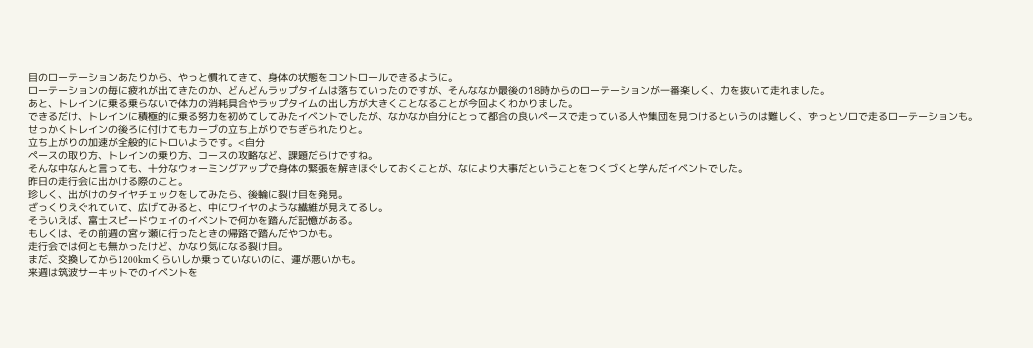目のローテーションあたりから、やっと慣れてきて、身体の状態をコントロールできるように。
ローテーションの毎に疲れが出てきたのか、どんどんラップタイムは落ちていったのですが、そんななか最後の18時からのローテーションが一番楽しく、力を抜いて走れました。
あと、トレインに乗る乗らないで体力の消耗具合やラップタイムの出し方が大きくことなることが今回よくわかりました。
できるだけ、トレインに積極的に乗る努力を初めてしてみたイベントでしたが、なかなか自分にとって都合の良いペースで走っている人や集団を見つけるというのは難しく、ずっとソロで走るローテーションも。
せっかくトレインの後ろに付けてもカーブの立ち上がりでちぎられたりと。
立ち上がりの加速が全般的にトロいようです。<自分
ペースの取り方、トレインの乗り方、コースの攻略など、課題だらけですね。
そんな中なんと言っても、十分なウォーミングアップで身体の緊張を解きほぐしておくことが、なにより大事だということをつくづくと学んだイベントでした。
昨日の走行会に出かける際のこと。
珍しく、出がけのタイヤチェックをしてみたら、後輪に裂け目を発見。
ざっくりえぐれていて、広げてみると、中にワイヤのような繊維が見えてるし。
そういえば、富士スピードウェイのイベントで何かを踏んだ記憶がある。
もしくは、その前週の宮ヶ瀬に行ったときの帰路で踏んだやつかも。
走行会では何とも無かったけど、かなり気になる裂け目。
まだ、交換してから1200kmくらいしか乗っていないのに、運が悪いかも。
来週は筑波サーキットでのイベントを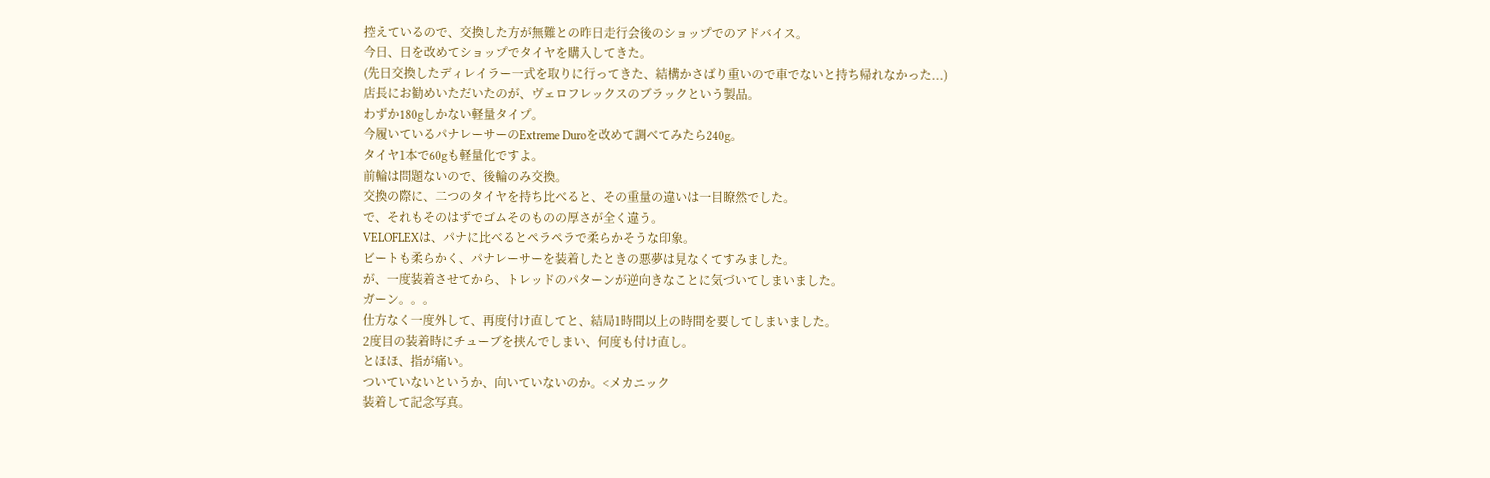控えているので、交換した方が無難との昨日走行会後のショップでのアドバイス。
今日、日を改めてショップでタイヤを購入してきた。
(先日交換したディレイラー一式を取りに行ってきた、結構かさばり重いので車でないと持ち帰れなかった...)
店長にお勧めいただいたのが、ヴェロフレックスのブラックという製品。
わずか180gしかない軽量タイプ。
今履いているパナレーサーのExtreme Duroを改めて調べてみたら240g。
タイヤ1本で60gも軽量化ですよ。
前輪は問題ないので、後輪のみ交換。
交換の際に、二つのタイヤを持ち比べると、その重量の違いは一目瞭然でした。
で、それもそのはずでゴムそのものの厚さが全く違う。
VELOFLEXは、パナに比べるとペラペラで柔らかそうな印象。
ビートも柔らかく、パナレーサーを装着したときの悪夢は見なくてすみました。
が、一度装着させてから、トレッドのパターンが逆向きなことに気づいてしまいました。
ガーン。。。
仕方なく一度外して、再度付け直してと、結局1時間以上の時間を要してしまいました。
2度目の装着時にチューブを挟んでしまい、何度も付け直し。
とほほ、指が痛い。
ついていないというか、向いていないのか。<メカニック
装着して記念写真。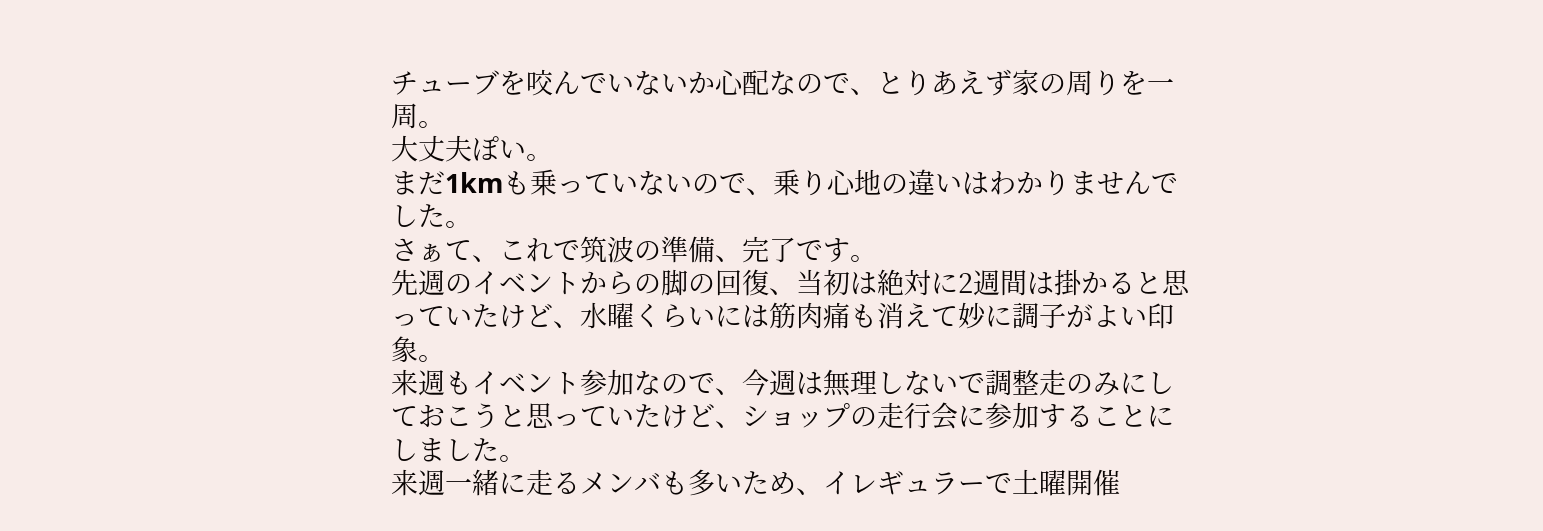チューブを咬んでいないか心配なので、とりあえず家の周りを一周。
大丈夫ぽい。
まだ1kmも乗っていないので、乗り心地の違いはわかりませんでした。
さぁて、これで筑波の準備、完了です。
先週のイベントからの脚の回復、当初は絶対に2週間は掛かると思っていたけど、水曜くらいには筋肉痛も消えて妙に調子がよい印象。
来週もイベント参加なので、今週は無理しないで調整走のみにしておこうと思っていたけど、ショップの走行会に参加することにしました。
来週一緒に走るメンバも多いため、イレギュラーで土曜開催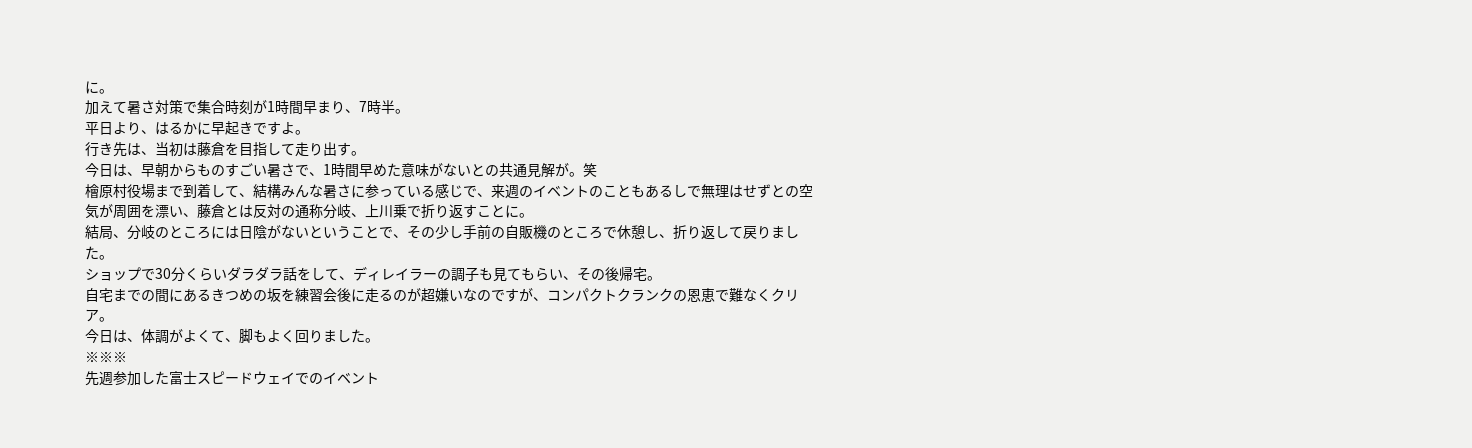に。
加えて暑さ対策で集合時刻が1時間早まり、7時半。
平日より、はるかに早起きですよ。
行き先は、当初は藤倉を目指して走り出す。
今日は、早朝からものすごい暑さで、1時間早めた意味がないとの共通見解が。笑
檜原村役場まで到着して、結構みんな暑さに参っている感じで、来週のイベントのこともあるしで無理はせずとの空気が周囲を漂い、藤倉とは反対の通称分岐、上川乗で折り返すことに。
結局、分岐のところには日陰がないということで、その少し手前の自販機のところで休憩し、折り返して戻りました。
ショップで30分くらいダラダラ話をして、ディレイラーの調子も見てもらい、その後帰宅。
自宅までの間にあるきつめの坂を練習会後に走るのが超嫌いなのですが、コンパクトクランクの恩恵で難なくクリア。
今日は、体調がよくて、脚もよく回りました。
※※※
先週参加した富士スピードウェイでのイベント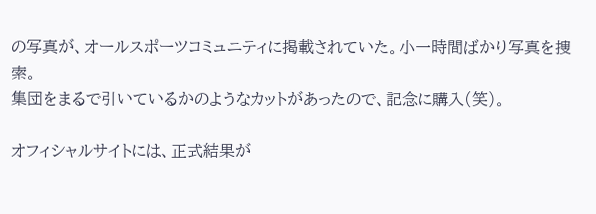の写真が、オールスポーツコミュニティに掲載されていた。小一時間ばかり写真を捜索。
集団をまるで引いているかのようなカットがあったので、記念に購入(笑)。

オフィシャルサイトには、正式結果が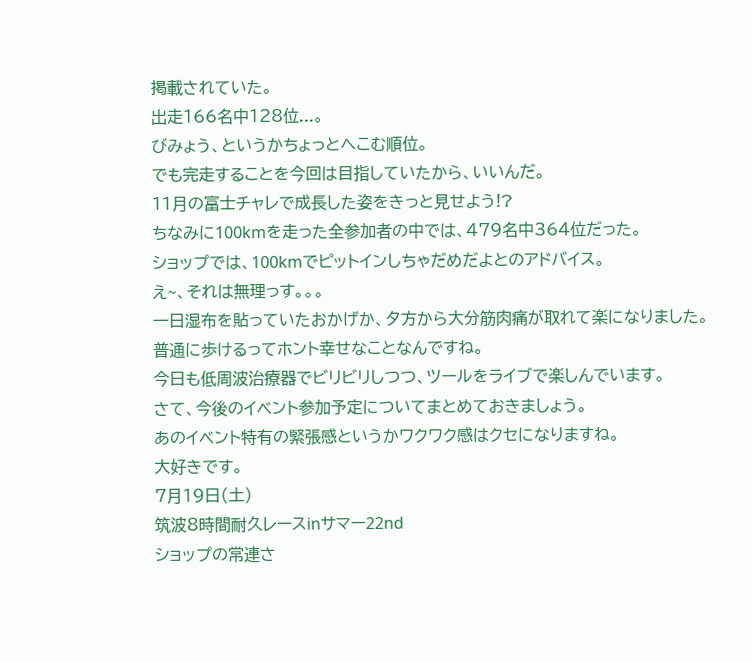掲載されていた。
出走166名中128位...。
びみょう、というかちょっとへこむ順位。
でも完走することを今回は目指していたから、いいんだ。
11月の富士チャレで成長した姿をきっと見せよう!?
ちなみに100kmを走った全参加者の中では、479名中364位だった。
ショップでは、100kmでピットインしちゃだめだよとのアドバイス。
え~、それは無理っす。。。
一日湿布を貼っていたおかげか、夕方から大分筋肉痛が取れて楽になりました。
普通に歩けるってホント幸せなことなんですね。
今日も低周波治療器でビリビリしつつ、ツールをライブで楽しんでいます。
さて、今後のイベント参加予定についてまとめておきましょう。
あのイベント特有の緊張感というかワクワク感はクセになりますね。
大好きです。
7月19日(土)
筑波8時間耐久レースinサマー22nd
ショップの常連さ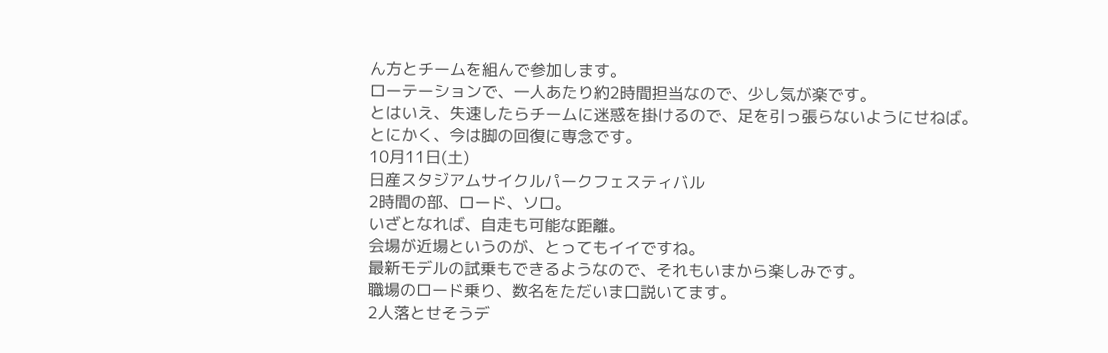ん方とチームを組んで参加します。
ローテーションで、一人あたり約2時間担当なので、少し気が楽です。
とはいえ、失速したらチームに迷惑を掛けるので、足を引っ張らないようにせねば。
とにかく、今は脚の回復に専念です。
10月11日(土)
日産スタジアムサイクルパークフェスティバル
2時間の部、ロード、ソロ。
いざとなれば、自走も可能な距離。
会場が近場というのが、とってもイイですね。
最新モデルの試乗もできるようなので、それもいまから楽しみです。
職場のロード乗り、数名をただいま口説いてます。
2人落とせそうデ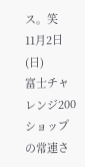ス。笑
11月2日(日)
富士チャレンジ200
ショップの常連さ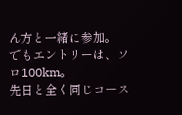ん方と一緒に参加。
でもエントリーは、ソロ100km。
先日と全く同じコース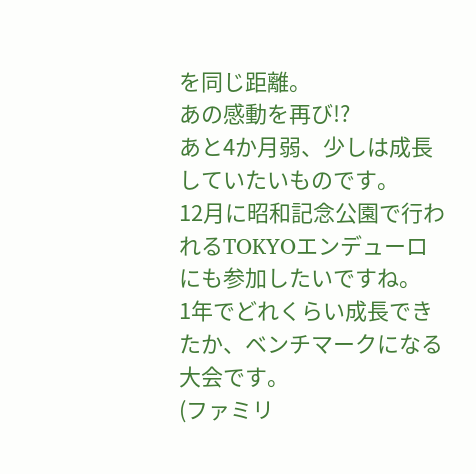を同じ距離。
あの感動を再び!?
あと4か月弱、少しは成長していたいものです。
12月に昭和記念公園で行われるTOKYOエンデューロにも参加したいですね。
1年でどれくらい成長できたか、ベンチマークになる大会です。
(ファミリ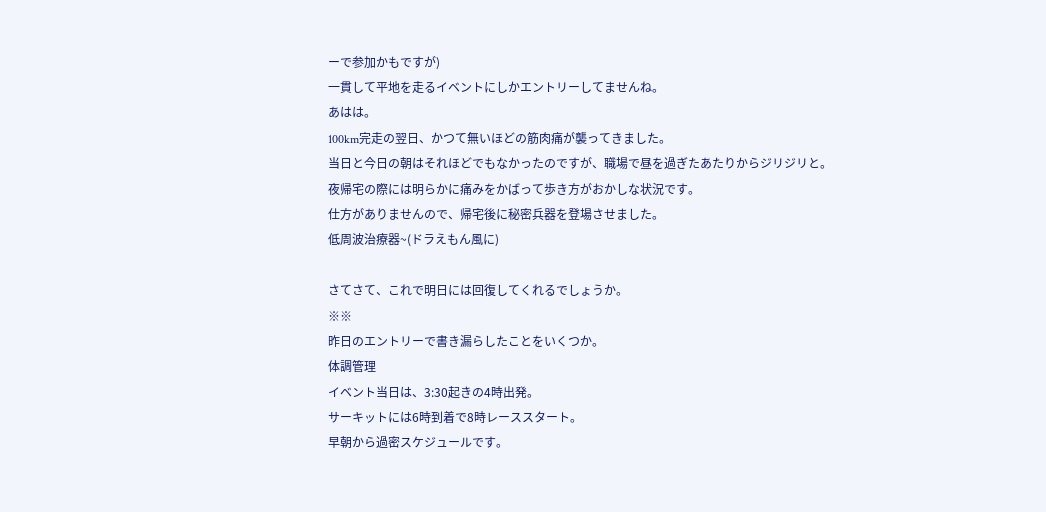ーで参加かもですが)
一貫して平地を走るイベントにしかエントリーしてませんね。
あはは。
100km完走の翌日、かつて無いほどの筋肉痛が襲ってきました。
当日と今日の朝はそれほどでもなかったのですが、職場で昼を過ぎたあたりからジリジリと。
夜帰宅の際には明らかに痛みをかばって歩き方がおかしな状況です。
仕方がありませんので、帰宅後に秘密兵器を登場させました。
低周波治療器~(ドラえもん風に)

さてさて、これで明日には回復してくれるでしょうか。
※※
昨日のエントリーで書き漏らしたことをいくつか。
体調管理
イベント当日は、3:30起きの4時出発。
サーキットには6時到着で8時レーススタート。
早朝から過密スケジュールです。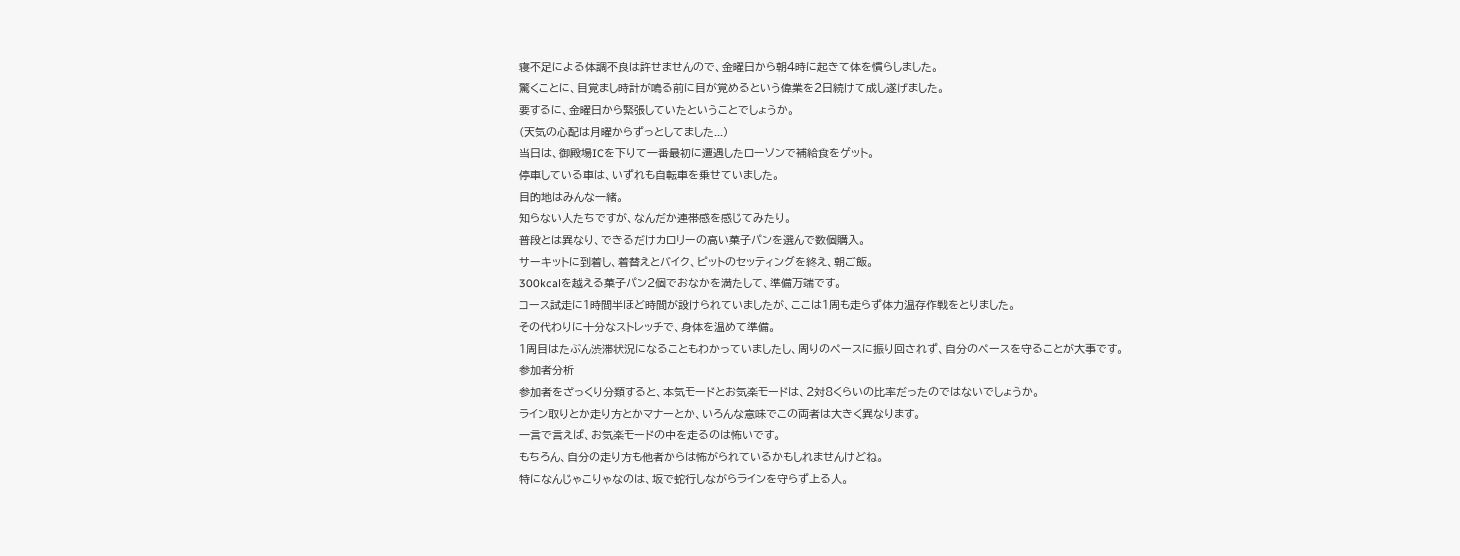寝不足による体調不良は許せませんので、金曜日から朝4時に起きて体を慣らしました。
驚くことに、目覚まし時計が鳴る前に目が覚めるという偉業を2日続けて成し遂げました。
要するに、金曜日から緊張していたということでしょうか。
(天気の心配は月曜からずっとしてました...)
当日は、御殿場ICを下りて一番最初に遭遇したローソンで補給食をゲット。
停車している車は、いずれも自転車を乗せていました。
目的地はみんな一緒。
知らない人たちですが、なんだか連帯感を感じてみたり。
普段とは異なり、できるだけカロリーの高い菓子パンを選んで数個購入。
サーキットに到着し、着替えとバイク、ピットのセッティングを終え、朝ご飯。
300kcalを越える菓子パン2個でおなかを満たして、準備万端です。
コース試走に1時間半ほど時間が設けられていましたが、ここは1周も走らず体力温存作戦をとりました。
その代わりに十分なストレッチで、身体を温めて準備。
1周目はたぶん渋滞状況になることもわかっていましたし、周りのペースに振り回されず、自分のペースを守ることが大事です。
参加者分析
参加者をざっくり分類すると、本気モードとお気楽モードは、2対8くらいの比率だったのではないでしょうか。
ライン取りとか走り方とかマナーとか、いろんな意味でこの両者は大きく異なります。
一言で言えば、お気楽モードの中を走るのは怖いです。
もちろん、自分の走り方も他者からは怖がられているかもしれませんけどね。
特になんじゃこりゃなのは、坂で蛇行しながらラインを守らず上る人。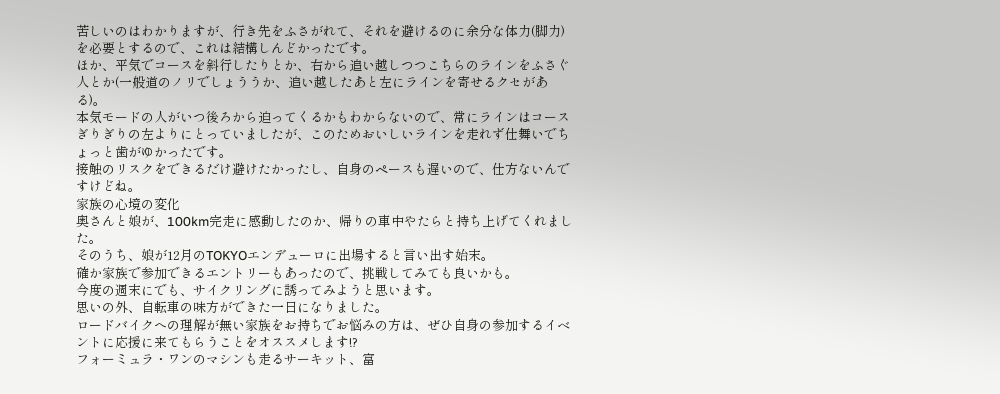苦しいのはわかりますが、行き先をふさがれて、それを避けるのに余分な体力(脚力)を必要とするので、これは結構しんどかったです。
ほか、平気でコースを斜行したりとか、右から追い越しつつこちらのラインをふさぐ人とか(一般道のノリでしょううか、追い越したあと左にラインを寄せるクセがある)。
本気モードの人がいつ後ろから迫ってくるかもわからないので、常にラインはコースぎりぎりの左よりにとっていましたが、このためおいしいラインを走れず仕舞いでちょっと歯がゆかったです。
接触のリスクをできるだけ避けたかったし、自身のペースも遅いので、仕方ないんですけどね。
家族の心境の変化
奥さんと娘が、100km完走に感動したのか、帰りの車中やたらと持ち上げてくれました。
そのうち、娘が12月のTOKYOエンデューロに出場すると言い出す始末。
確か家族で参加できるエントリーもあったので、挑戦してみても良いかも。
今度の週末にでも、サイクリングに誘ってみようと思います。
思いの外、自転車の味方ができた一日になりました。
ロードバイクへの理解が無い家族をお持ちでお悩みの方は、ぜひ自身の参加するイベントに応援に来てもらうことをオススメします!?
フォーミュラ・ワンのマシンも走るサーキット、富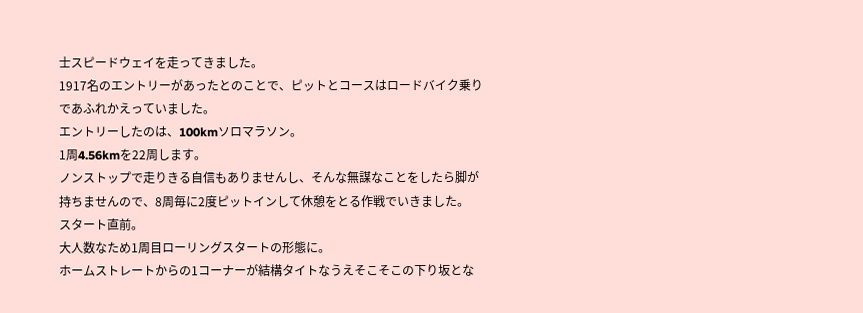士スピードウェイを走ってきました。
1917名のエントリーがあったとのことで、ピットとコースはロードバイク乗りであふれかえっていました。
エントリーしたのは、100kmソロマラソン。
1周4.56kmを22周します。
ノンストップで走りきる自信もありませんし、そんな無謀なことをしたら脚が持ちませんので、8周毎に2度ピットインして休憩をとる作戦でいきました。
スタート直前。
大人数なため1周目ローリングスタートの形態に。
ホームストレートからの1コーナーが結構タイトなうえそこそこの下り坂とな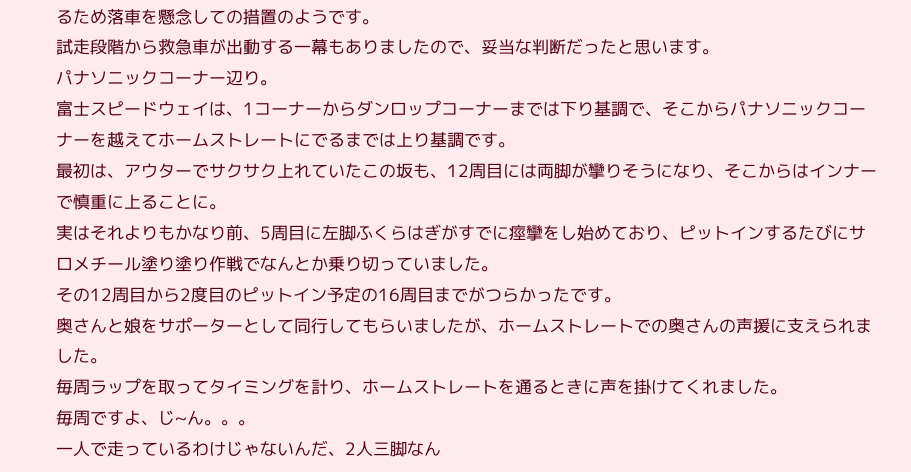るため落車を懸念しての措置のようです。
試走段階から救急車が出動する一幕もありましたので、妥当な判断だったと思います。
パナソニックコーナー辺り。
富士スピードウェイは、1コーナーからダンロップコーナーまでは下り基調で、そこからパナソニックコーナーを越えてホームストレートにでるまでは上り基調です。
最初は、アウターでサクサク上れていたこの坂も、12周目には両脚が攣りそうになり、そこからはインナーで慎重に上ることに。
実はそれよりもかなり前、5周目に左脚ふくらはぎがすでに痙攣をし始めており、ピットインするたびにサロメチール塗り塗り作戦でなんとか乗り切っていました。
その12周目から2度目のピットイン予定の16周目までがつらかったです。
奥さんと娘をサポーターとして同行してもらいましたが、ホームストレートでの奥さんの声援に支えられました。
毎周ラップを取ってタイミングを計り、ホームストレートを通るときに声を掛けてくれました。
毎周ですよ、じ~ん。。。
一人で走っているわけじゃないんだ、2人三脚なん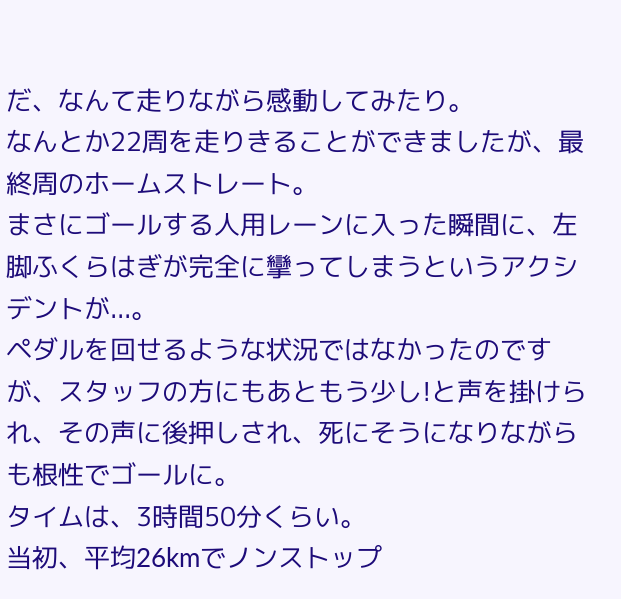だ、なんて走りながら感動してみたり。
なんとか22周を走りきることができましたが、最終周のホームストレート。
まさにゴールする人用レーンに入った瞬間に、左脚ふくらはぎが完全に攣ってしまうというアクシデントが...。
ペダルを回せるような状況ではなかったのですが、スタッフの方にもあともう少し!と声を掛けられ、その声に後押しされ、死にそうになりながらも根性でゴールに。
タイムは、3時間50分くらい。
当初、平均26kmでノンストップ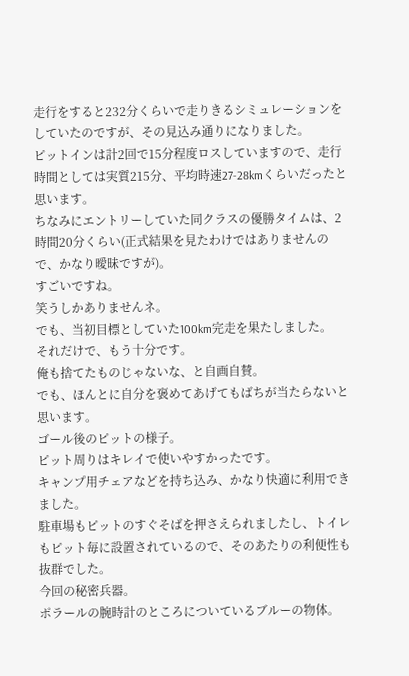走行をすると232分くらいで走りきるシミュレーションをしていたのですが、その見込み通りになりました。
ピットインは計2回で15分程度ロスしていますので、走行時間としては実質215分、平均時速27-28kmくらいだったと思います。
ちなみにエントリーしていた同クラスの優勝タイムは、2時間20分くらい(正式結果を見たわけではありませんので、かなり曖昧ですが)。
すごいですね。
笑うしかありませんネ。
でも、当初目標としていた100km完走を果たしました。
それだけで、もう十分です。
俺も捨てたものじゃないな、と自画自賛。
でも、ほんとに自分を褒めてあげてもばちが当たらないと思います。
ゴール後のピットの様子。
ピット周りはキレイで使いやすかったです。
キャンプ用チェアなどを持ち込み、かなり快適に利用できました。
駐車場もピットのすぐそばを押さえられましたし、トイレもピット毎に設置されているので、そのあたりの利便性も抜群でした。
今回の秘密兵器。
ポラールの腕時計のところについているブルーの物体。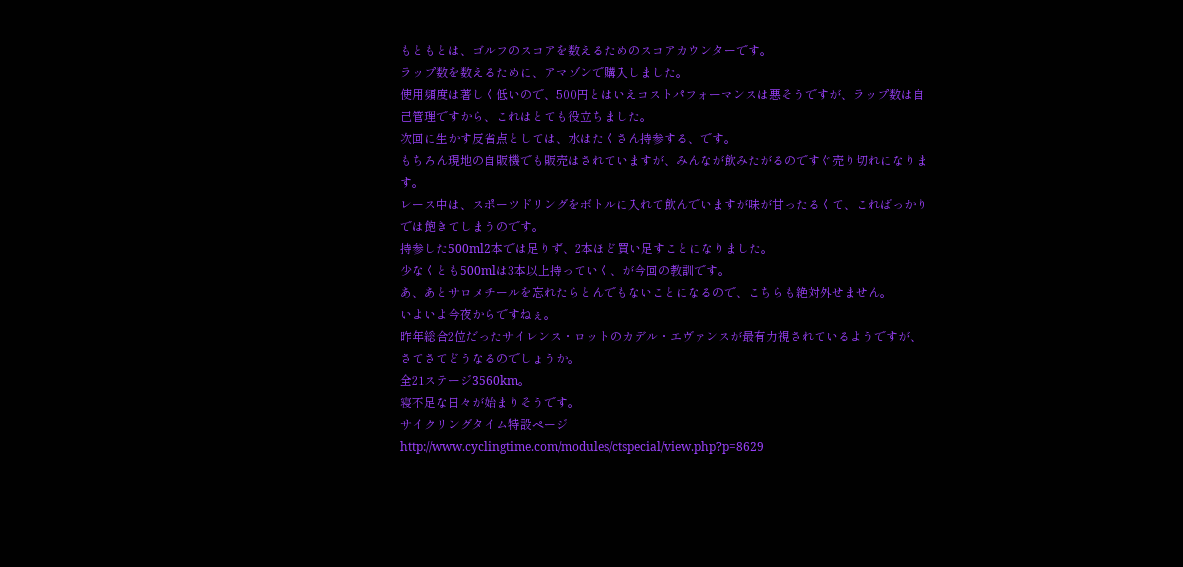もともとは、ゴルフのスコアを数えるためのスコアカウンターです。
ラップ数を数えるために、アマゾンで購入しました。
使用頻度は著しく低いので、500円とはいえコストパフォーマンスは悪そうですが、ラップ数は自己管理ですから、これはとても役立ちました。
次回に生かす反省点としては、水はたくさん持参する、です。
もちろん現地の自販機でも販売はされていますが、みんなが飲みたがるのですぐ売り切れになります。
レース中は、スポーツドリングをボトルに入れて飲んでいますが味が甘ったるくて、こればっかりでは飽きてしまうのです。
持参した500ml2本では足りず、2本ほど買い足すことになりました。
少なくとも500mlは3本以上持っていく、が今回の教訓です。
あ、あとサロメチールを忘れたらとんでもないことになるので、こちらも絶対外せません。
いよいよ今夜からですねぇ。
昨年総合2位だったサイレンス・ロットのカデル・エヴァンスが最有力視されているようですが、さてさてどうなるのでしょうか。
全21ステージ3560km。
寝不足な日々が始まりそうです。
サイクリングタイム特設ページ
http://www.cyclingtime.com/modules/ctspecial/view.php?p=8629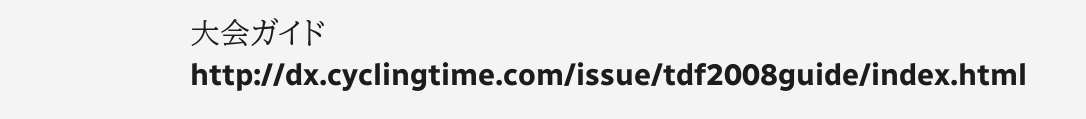大会ガイド
http://dx.cyclingtime.com/issue/tdf2008guide/index.html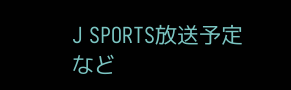J SPORTS放送予定など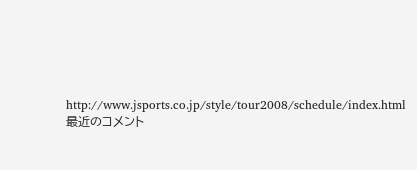http://www.jsports.co.jp/style/tour2008/schedule/index.html
最近のコメント